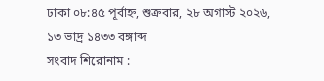ঢাকা ০৮:৪৫ পূর্বাহ্ন, শুক্রবার, ২৮ অগাস্ট ২০২৬, ১৩ ভাদ্র ১৪৩৩ বঙ্গাব্দ
সংবাদ শিরোনাম :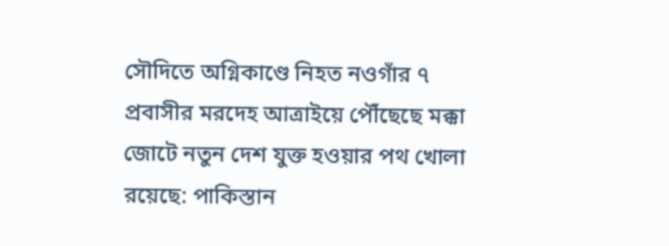সৌদিতে অগ্নিকাণ্ডে নিহত নওগাঁর ৭ প্রবাসীর মরদেহ আত্রাইয়ে পৌঁছেছে মক্কা জোটে নতুন দেশ যুক্ত হওয়ার পথ খোলা রয়েছে: পাকিস্তান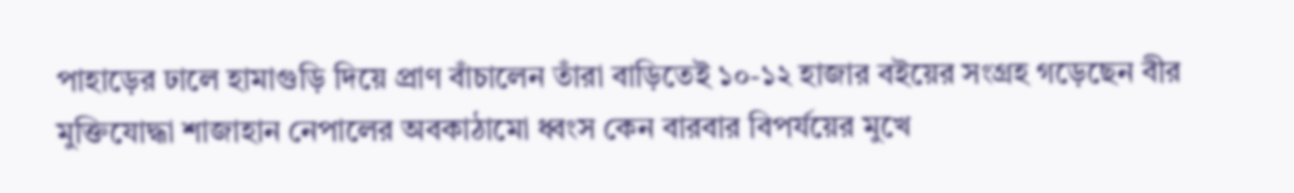পাহাড়ের ঢালে হামাগুড়ি দিয়ে প্রাণ বাঁচালেন তাঁরা বাড়িতেই ১০-১২ হাজার বইয়ের সংগ্রহ গড়েছেন বীর মুক্তিযোদ্ধা শাজাহান নেপালের অবকাঠামো ধ্বংস কেন বারবার বিপর্যয়ের মুখে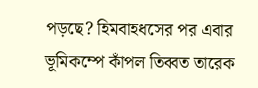পড়ছে? হিমবাহধসের পর এবার ভূমিকম্পে কাঁপল তিব্বত তারেক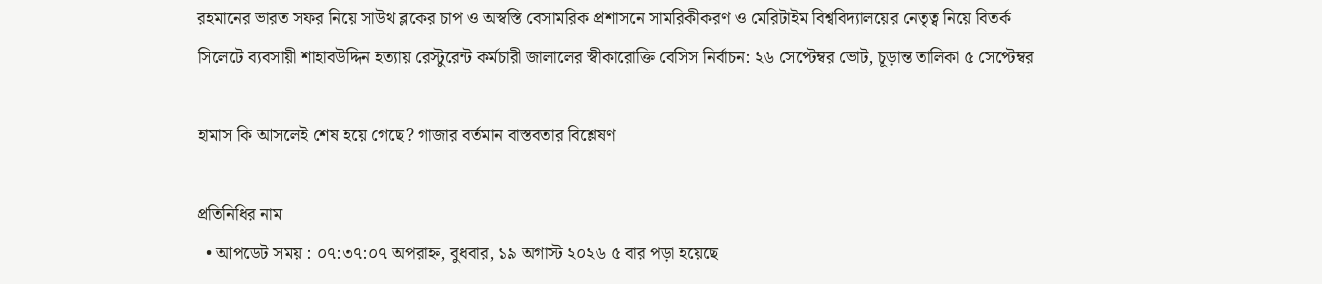রহমানের ভারত সফর নিয়ে সাউথ ব্লকের চাপ ও অস্বস্তি বেসামরিক প্রশাসনে সামরিকীকরণ ও মেরিটাইম বিশ্ববিদ্যালয়ের নেতৃত্ব নিয়ে বিতর্ক সিলেটে ব্যবসায়ী শাহাবউদ্দিন হত্যায় রেস্টুরেন্ট কর্মচারী জালালের স্বীকারোক্তি বেসিস নির্বাচন: ২৬ সেপ্টেম্বর ভোট, চূড়ান্ত তালিকা ৫ সেপ্টেম্বর

হামাস কি আসলেই শেষ হয়ে গেছে? গাজার বর্তমান বাস্তবতার বিশ্লেষণ

প্রতিনিধির নাম
  • আপডেট সময় : ০৭:৩৭:০৭ অপরাহ্ন, বুধবার, ১৯ অগাস্ট ২০২৬ ৫ বার পড়া হয়েছে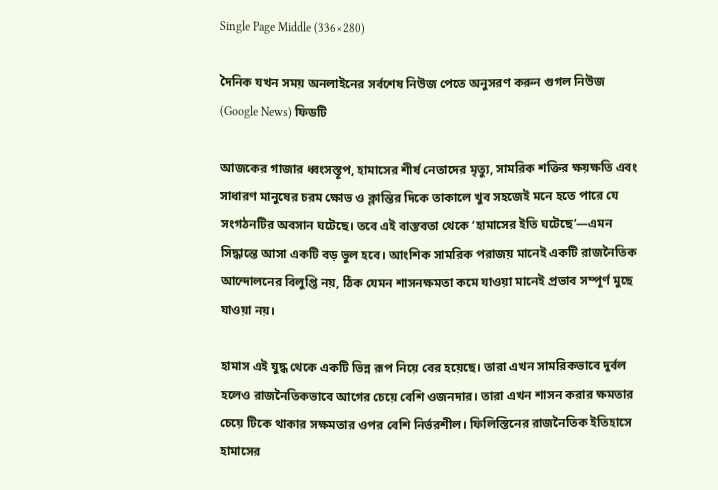Single Page Middle (336×280)

দৈনিক যখন সময় অনলাইনের সর্বশেষ নিউজ পেতে অনুসরণ করুন গুগল নিউজ (Google News) ফিডটি

আজকের গাজার ধ্বংসস্তূপ, হামাসের শীর্ষ নেতাদের মৃত্যু, সামরিক শক্তির ক্ষয়ক্ষতি এবং সাধারণ মানুষের চরম ক্ষোভ ও ক্লান্তির দিকে তাকালে খুব সহজেই মনে হতে পারে যে সংগঠনটির অবসান ঘটেছে। তবে এই বাস্তবতা থেকে ‘হামাসের ইতি ঘটেছে’—এমন সিদ্ধান্তে আসা একটি বড় ভুল হবে। আংশিক সামরিক পরাজয় মানেই একটি রাজনৈতিক আন্দোলনের বিলুপ্তি নয়, ঠিক যেমন শাসনক্ষমতা কমে যাওয়া মানেই প্রভাব সম্পূর্ণ মুছে যাওয়া নয়।

হামাস এই যুদ্ধ থেকে একটি ভিন্ন রূপ নিয়ে বের হয়েছে। তারা এখন সামরিকভাবে দুর্বল হলেও রাজনৈতিকভাবে আগের চেয়ে বেশি ওজনদার। তারা এখন শাসন করার ক্ষমতার চেয়ে টিকে থাকার সক্ষমতার ওপর বেশি নির্ভরশীল। ফিলিস্তিনের রাজনৈতিক ইতিহাসে হামাসের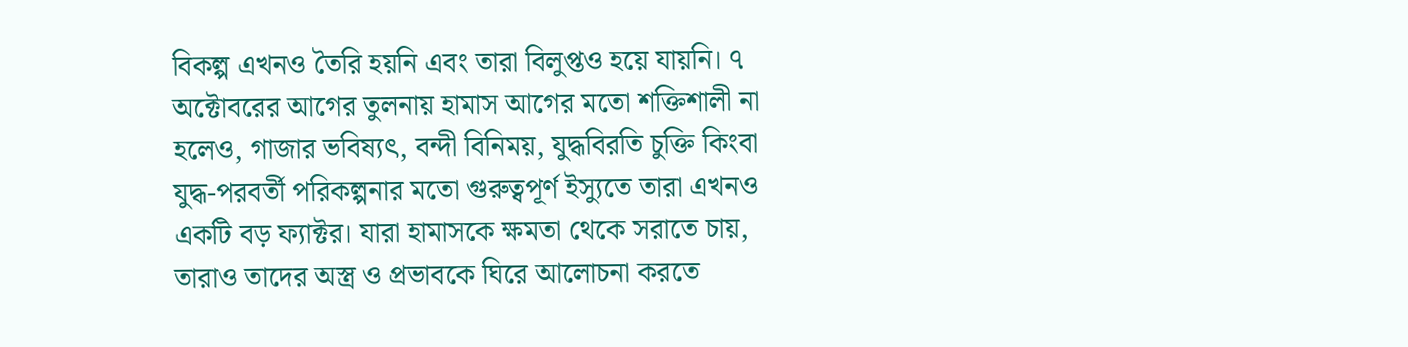বিকল্প এখনও তৈরি হয়নি এবং তারা বিলুপ্তও হয়ে যায়নি। ৭ অক্টোবরের আগের তুলনায় হামাস আগের মতো শক্তিশালী না হলেও, গাজার ভবিষ্যৎ, বন্দী বিনিময়, যুদ্ধবিরতি চুক্তি কিংবা যুদ্ধ-পরবর্তী পরিকল্পনার মতো গুরুত্বপূর্ণ ইস্যুতে তারা এখনও একটি বড় ফ্যাক্টর। যারা হামাসকে ক্ষমতা থেকে সরাতে চায়, তারাও তাদের অস্ত্র ও প্রভাবকে ঘিরে আলোচনা করতে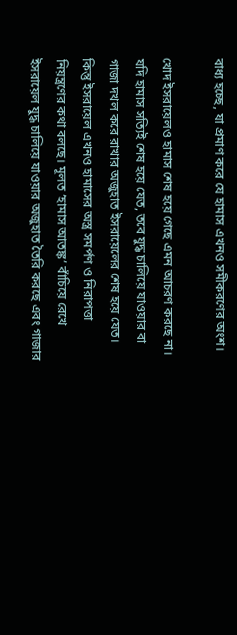বাধ্য হচ্ছে, যা প্রমাণ করে যে হামাস এখনও সমীকরণের অংশ।

খোদ ইসরায়েলও হামাস শেষ হয়ে গেছে এমন আচরণ করছে না। যদি হামাস সত্যিই শেষ হয়ে যেত, তবে যুদ্ধ চালিয়ে যাওয়ার বা গাজা দখল করে রাখার অজুহাত ইসরায়েলের শেষ হয়ে যেত। কিন্তু ইসরায়েল এখনও হামাসের অস্ত্র সমর্পণ ও নিরাপত্তা নিয়ন্ত্রণের কথা বলছে। মূলত ‘হামাস আতঙ্ক’ বাঁচিয়ে রেখে ইসরায়েল যুদ্ধ চালিয়ে যাওয়ার অজুহাত তৈরি করছে এবং গাজার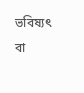ভবিষ্যৎ বা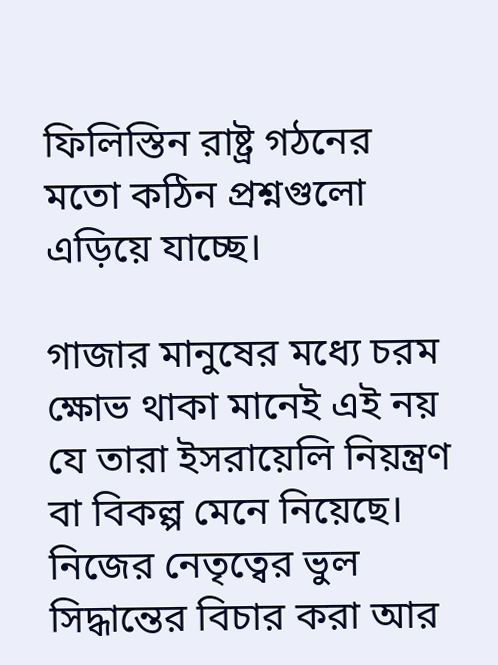ফিলিস্তিন রাষ্ট্র গঠনের মতো কঠিন প্রশ্নগুলো এড়িয়ে যাচ্ছে।

গাজার মানুষের মধ্যে চরম ক্ষোভ থাকা মানেই এই নয় যে তারা ইসরায়েলি নিয়ন্ত্রণ বা বিকল্প মেনে নিয়েছে। নিজের নেতৃত্বের ভুল সিদ্ধান্তের বিচার করা আর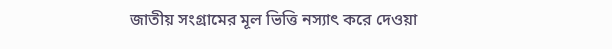জাতীয় সংগ্রামের মূল ভিত্তি নস্যাৎ করে দেওয়া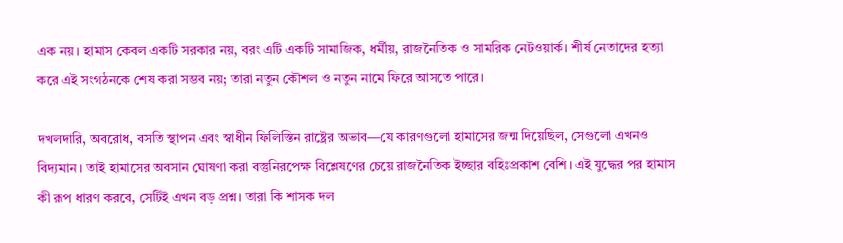এক নয়। হামাস কেবল একটি সরকার নয়, বরং এটি একটি সামাজিক, ধর্মীয়, রাজনৈতিক ও সামরিক নেটওয়ার্ক। শীর্ষ নেতাদের হত্যা করে এই সংগঠনকে শেষ করা সম্ভব নয়; তারা নতুন কৌশল ও নতুন নামে ফিরে আসতে পারে।

দখলদারি, অবরোধ, বসতি স্থাপন এবং স্বাধীন ফিলিস্তিন রাষ্ট্রের অভাব—যে কারণগুলো হামাসের জন্ম দিয়েছিল, সেগুলো এখনও বিদ্যমান। তাই হামাসের অবসান ঘোষণা করা বস্তুনিরপেক্ষ বিশ্লেষণের চেয়ে রাজনৈতিক ইচ্ছার বহিঃপ্রকাশ বেশি। এই যুদ্ধের পর হামাস কী রূপ ধারণ করবে, সেটিই এখন বড় প্রশ্ন। তারা কি শাসক দল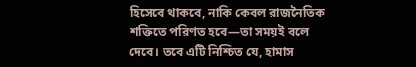হিসেবে থাকবে, নাকি কেবল রাজনৈতিক শক্তিতে পরিণত হবে—তা সময়ই বলে দেবে। তবে এটি নিশ্চিত যে, হামাস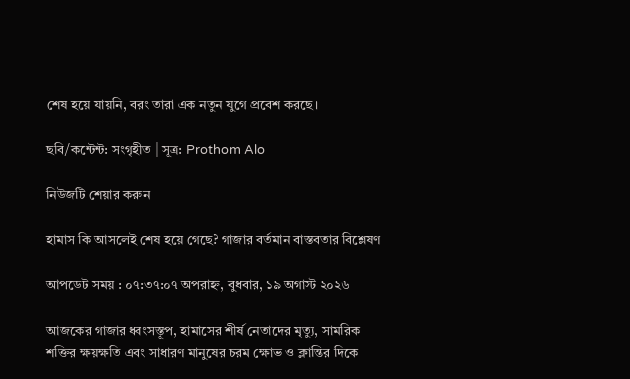শেষ হয়ে যায়নি, বরং তারা এক নতুন যুগে প্রবেশ করছে।

ছবি/কন্টেন্ট: সংগৃহীত | সূত্র: Prothom Alo

নিউজটি শেয়ার করুন

হামাস কি আসলেই শেষ হয়ে গেছে? গাজার বর্তমান বাস্তবতার বিশ্লেষণ

আপডেট সময় : ০৭:৩৭:০৭ অপরাহ্ন, বুধবার, ১৯ অগাস্ট ২০২৬

আজকের গাজার ধ্বংসস্তূপ, হামাসের শীর্ষ নেতাদের মৃত্যু, সামরিক শক্তির ক্ষয়ক্ষতি এবং সাধারণ মানুষের চরম ক্ষোভ ও ক্লান্তির দিকে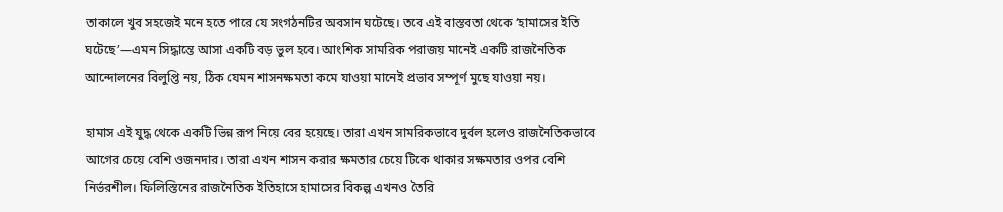তাকালে খুব সহজেই মনে হতে পারে যে সংগঠনটির অবসান ঘটেছে। তবে এই বাস্তবতা থেকে ‘হামাসের ইতি ঘটেছে’—এমন সিদ্ধান্তে আসা একটি বড় ভুল হবে। আংশিক সামরিক পরাজয় মানেই একটি রাজনৈতিক আন্দোলনের বিলুপ্তি নয়, ঠিক যেমন শাসনক্ষমতা কমে যাওয়া মানেই প্রভাব সম্পূর্ণ মুছে যাওয়া নয়।

হামাস এই যুদ্ধ থেকে একটি ভিন্ন রূপ নিয়ে বের হয়েছে। তারা এখন সামরিকভাবে দুর্বল হলেও রাজনৈতিকভাবে আগের চেয়ে বেশি ওজনদার। তারা এখন শাসন করার ক্ষমতার চেয়ে টিকে থাকার সক্ষমতার ওপর বেশি নির্ভরশীল। ফিলিস্তিনের রাজনৈতিক ইতিহাসে হামাসের বিকল্প এখনও তৈরি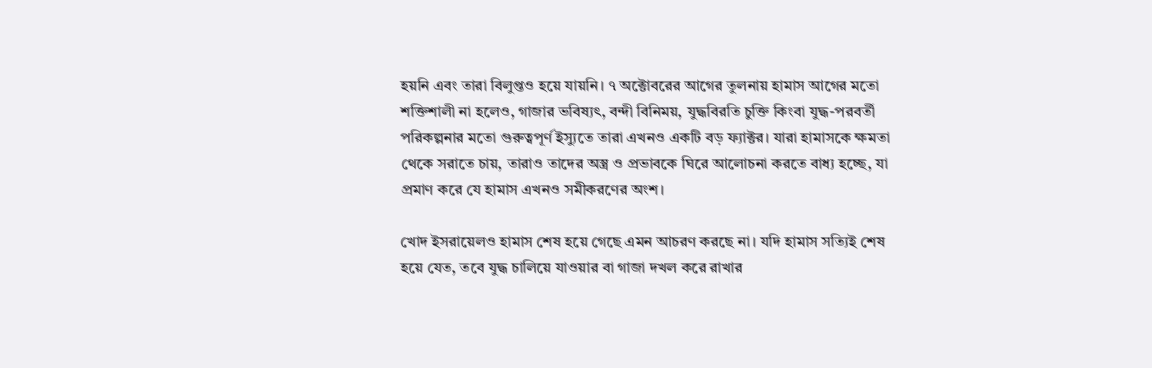হয়নি এবং তারা বিলুপ্তও হয়ে যায়নি। ৭ অক্টোবরের আগের তুলনায় হামাস আগের মতো শক্তিশালী না হলেও, গাজার ভবিষ্যৎ, বন্দী বিনিময়, যুদ্ধবিরতি চুক্তি কিংবা যুদ্ধ-পরবর্তী পরিকল্পনার মতো গুরুত্বপূর্ণ ইস্যুতে তারা এখনও একটি বড় ফ্যাক্টর। যারা হামাসকে ক্ষমতা থেকে সরাতে চায়, তারাও তাদের অস্ত্র ও প্রভাবকে ঘিরে আলোচনা করতে বাধ্য হচ্ছে, যা প্রমাণ করে যে হামাস এখনও সমীকরণের অংশ।

খোদ ইসরায়েলও হামাস শেষ হয়ে গেছে এমন আচরণ করছে না। যদি হামাস সত্যিই শেষ হয়ে যেত, তবে যুদ্ধ চালিয়ে যাওয়ার বা গাজা দখল করে রাখার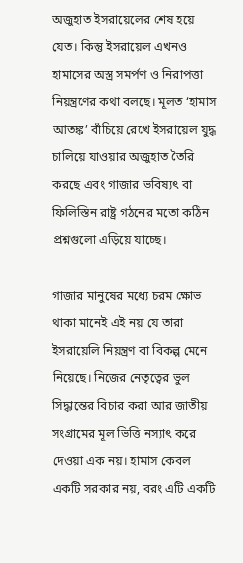অজুহাত ইসরায়েলের শেষ হয়ে যেত। কিন্তু ইসরায়েল এখনও হামাসের অস্ত্র সমর্পণ ও নিরাপত্তা নিয়ন্ত্রণের কথা বলছে। মূলত ‘হামাস আতঙ্ক’ বাঁচিয়ে রেখে ইসরায়েল যুদ্ধ চালিয়ে যাওয়ার অজুহাত তৈরি করছে এবং গাজার ভবিষ্যৎ বা ফিলিস্তিন রাষ্ট্র গঠনের মতো কঠিন প্রশ্নগুলো এড়িয়ে যাচ্ছে।

গাজার মানুষের মধ্যে চরম ক্ষোভ থাকা মানেই এই নয় যে তারা ইসরায়েলি নিয়ন্ত্রণ বা বিকল্প মেনে নিয়েছে। নিজের নেতৃত্বের ভুল সিদ্ধান্তের বিচার করা আর জাতীয় সংগ্রামের মূল ভিত্তি নস্যাৎ করে দেওয়া এক নয়। হামাস কেবল একটি সরকার নয়, বরং এটি একটি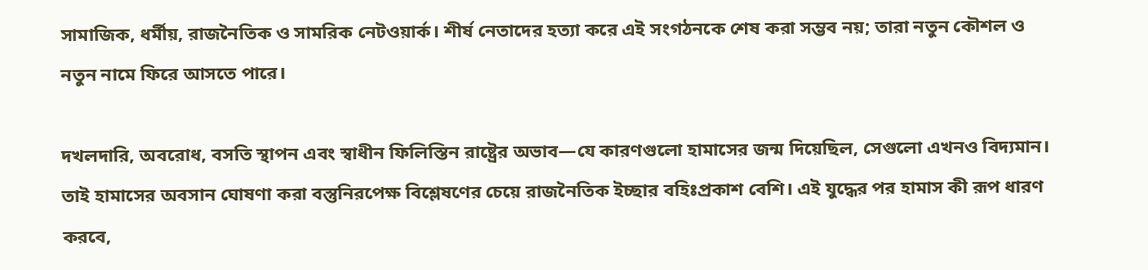সামাজিক, ধর্মীয়, রাজনৈতিক ও সামরিক নেটওয়ার্ক। শীর্ষ নেতাদের হত্যা করে এই সংগঠনকে শেষ করা সম্ভব নয়; তারা নতুন কৌশল ও নতুন নামে ফিরে আসতে পারে।

দখলদারি, অবরোধ, বসতি স্থাপন এবং স্বাধীন ফিলিস্তিন রাষ্ট্রের অভাব—যে কারণগুলো হামাসের জন্ম দিয়েছিল, সেগুলো এখনও বিদ্যমান। তাই হামাসের অবসান ঘোষণা করা বস্তুনিরপেক্ষ বিশ্লেষণের চেয়ে রাজনৈতিক ইচ্ছার বহিঃপ্রকাশ বেশি। এই যুদ্ধের পর হামাস কী রূপ ধারণ করবে,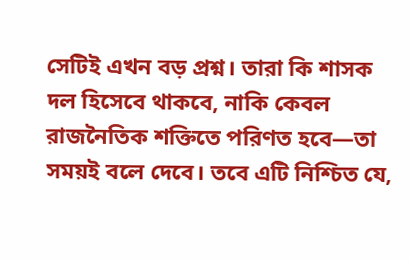সেটিই এখন বড় প্রশ্ন। তারা কি শাসক দল হিসেবে থাকবে, নাকি কেবল রাজনৈতিক শক্তিতে পরিণত হবে—তা সময়ই বলে দেবে। তবে এটি নিশ্চিত যে,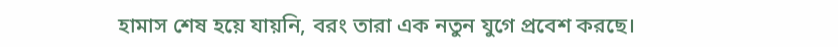হামাস শেষ হয়ে যায়নি, বরং তারা এক নতুন যুগে প্রবেশ করছে।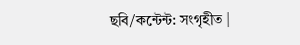ছবি/কন্টেন্ট: সংগৃহীত |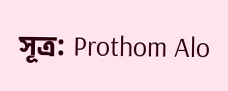সূত্র: Prothom Alo